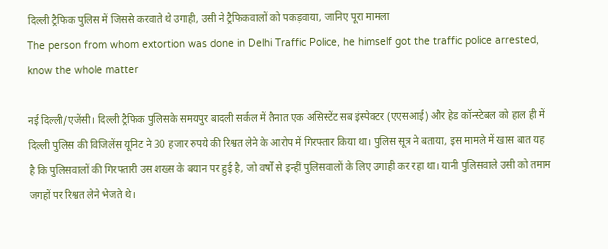दिल्ली ट्रैफिक पुलिस में जिससे करवाते थे उगाही, उसी ने ट्रैफिकवालों को पकड़वाया, जानिए पूरा मामला
The person from whom extortion was done in Delhi Traffic Police, he himself got the traffic police arrested, know the whole matter

नई दिल्ली/एजेंसी। दिल्ली ट्रैफिक पुलिसके समयपुर बादली सर्कल में तैनात एक असिस्टेंट सब इंस्पेक्टर (एएसआई) और हेड कॉन्स्टेबल को हाल ही में दिल्ली पुलिस की विजिलेंस यूनिट ने 30 हजार रुपये की रिश्वत लेने के आरोप में गिरफ्तार किया था। पुलिस सूत्र ने बताया, इस मामले में खास बात यह है कि पुलिसवालों की गिरफ्तारी उस शख्स के बयान पर हुई है, जो वर्षों से इन्हीं पुलिसवालों के लिए उगाही कर रहा था। यानी पुलिसवाले उसी को तमाम जगहों पर रिश्वत लेने भेजते थे।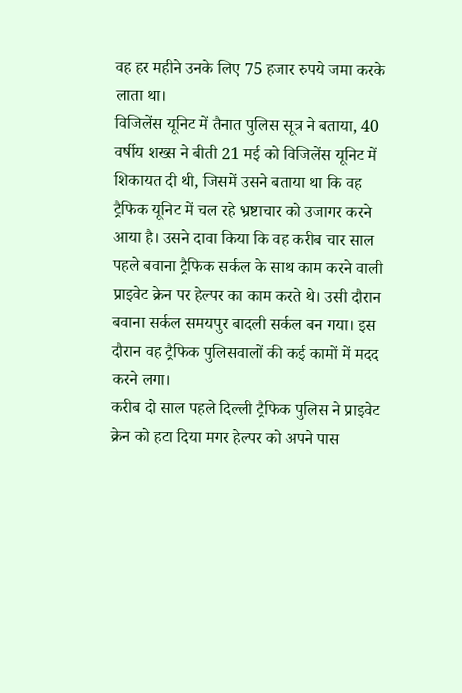वह हर महीने उनके लिए 75 हजार रुपये जमा करके लाता था।
विजिलेंस यूनिट में तैनात पुलिस सूत्र ने बताया, 40 वर्षीय शख्स ने बीती 21 मई को विजिलेंस यूनिट में शिकायत दी थी, जिसमें उसने बताया था कि वह ट्रैफिक यूनिट में चल रहे भ्रष्टाचार को उजागर करने आया है। उसने दावा किया कि वह करीब चार साल पहले बवाना ट्रैफिक सर्कल के साथ काम करने वाली प्राइवेट क्रेन पर हेल्पर का काम करते थे। उसी दौरान बवाना सर्कल समयपुर बादली सर्कल बन गया। इस दौरान वह ट्रैफिक पुलिसवालों की कई कामों में मदद करने लगा।
करीब दो साल पहले दिल्ली ट्रैफिक पुलिस ने प्राइवेट क्रेन को हटा दिया मगर हेल्पर को अपने पास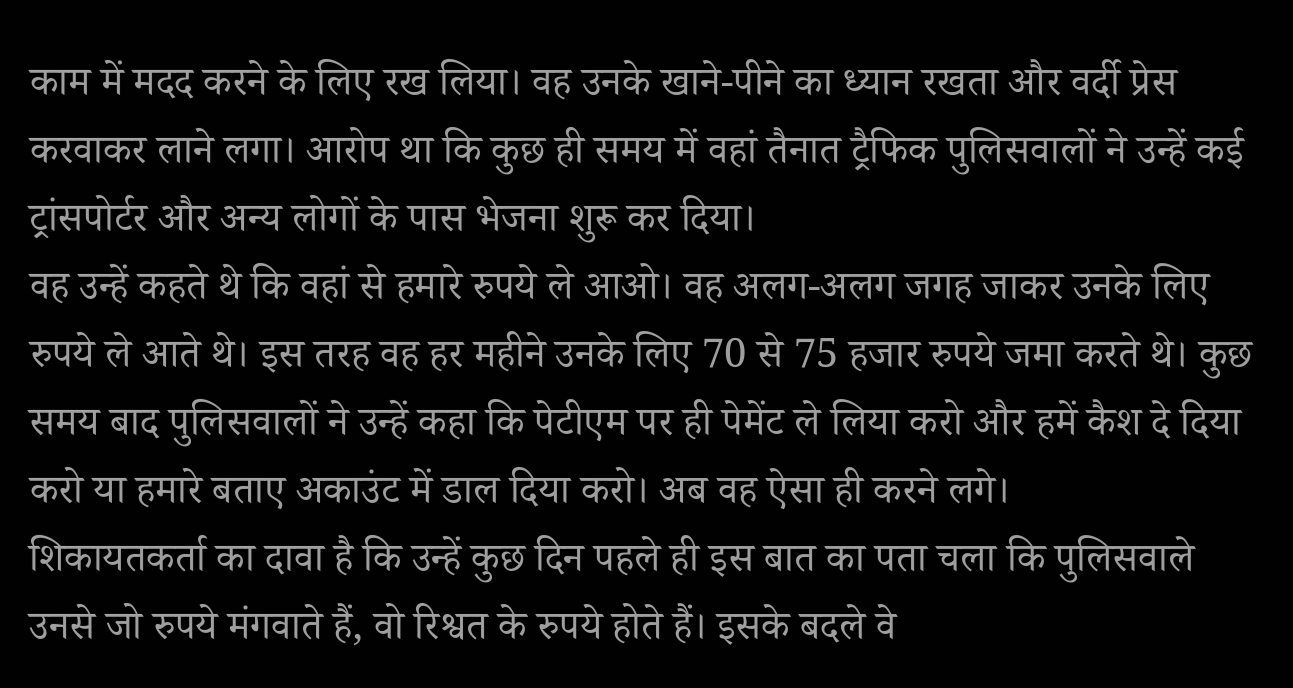काम में मदद करने के लिए रख लिया। वह उनके खाने-पीने का ध्यान रखता और वर्दी प्रेस करवाकर लाने लगा। आरोप था कि कुछ ही समय में वहां तैनात ट्रैफिक पुलिसवालों ने उन्हें कई ट्रांसपोर्टर और अन्य लोगों के पास भेजना शुरू कर दिया।
वह उन्हें कहते थे कि वहां से हमारे रुपये ले आओ। वह अलग-अलग जगह जाकर उनके लिए रुपये ले आते थे। इस तरह वह हर महीने उनके लिए 70 से 75 हजार रुपये जमा करते थे। कुछ समय बाद पुलिसवालों ने उन्हें कहा कि पेटीएम पर ही पेमेंट ले लिया करो और हमें कैश दे दिया करो या हमारे बताए अकाउंट में डाल दिया करो। अब वह ऐसा ही करने लगे।
शिकायतकर्ता का दावा है कि उन्हें कुछ दिन पहले ही इस बात का पता चला कि पुलिसवाले उनसे जो रुपये मंगवाते हैं, वो रिश्वत के रुपये होते हैं। इसके बदले वे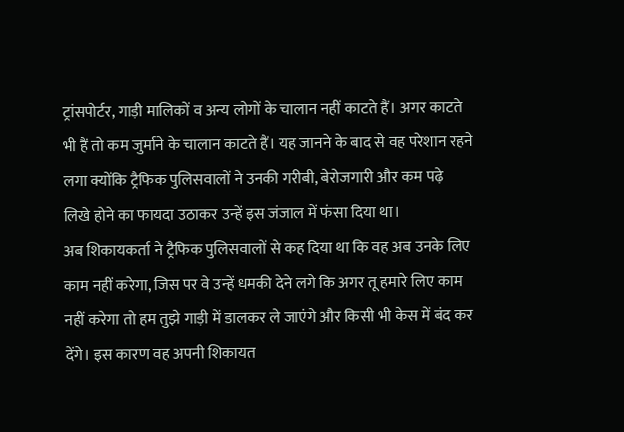ट्रांसपोर्टर, गाड़ी मालिकों व अन्य लोगों के चालान नहीं काटते हैं। अगर काटते भी हैं तो कम जुर्माने के चालान काटते हैं। यह जानने के बाद से वह परेशान रहने लगा क्योंकि ट्रैफिक पुलिसवालों ने उनकी गरीबी, बेरोजगारी और कम पढ़े लिखे होने का फायदा उठाकर उन्हें इस जंजाल में फंसा दिया था।
अब शिकायकर्ता ने ट्रैफिक पुलिसवालों से कह दिया था कि वह अब उनके लिए काम नहीं करेगा, जिस पर वे उन्हें धमकी देने लगे कि अगर तू हमारे लिए काम नहीं करेगा तो हम तुझे गाड़ी में डालकर ले जाएंगे और किसी भी केस में बंद कर देंगे। इस कारण वह अपनी शिकायत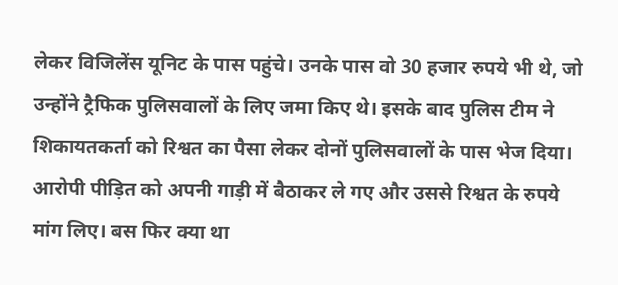लेकर विजिलेंस यूनिट के पास पहुंचे। उनके पास वो 30 हजार रुपये भी थे, जो उन्होंने ट्रैफिक पुलिसवालों के लिए जमा किए थे। इसके बाद पुलिस टीम ने शिकायतकर्ता को रिश्वत का पैसा लेकर दोनों पुलिसवालों के पास भेज दिया। आरोपी पीड़ित को अपनी गाड़ी में बैठाकर ले गए और उससे रिश्वत के रुपये मांग लिए। बस फिर क्या था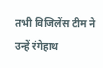तभी विजिलेंस टीम ने उन्हें रंगेहाथ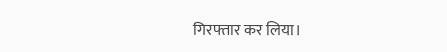गिरफ्तार कर लिया।